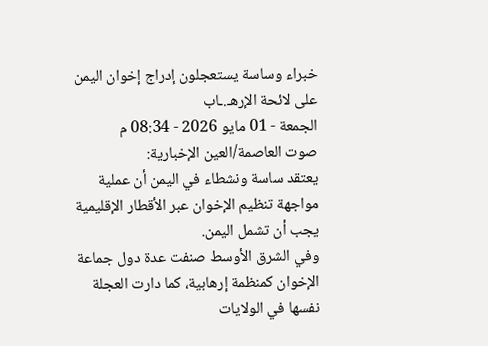خبراء وساسة يستعجلون إدراج إخوان اليمن على لائحة الإرهـ.ـاب
الجمعة - 01 مايو 2026 - 08:34 م
صوت العاصمة/العين الإخبارية:
يعتقد ساسة ونشطاء في اليمن أن عملية مواجهة تنظيم الإخوان عبر الأقطار الإقليمية يجب أن تشمل اليمن.
وفي الشرق الأوسط صنفت عدة دول جماعة الإخوان كمنظمة إرهابية، كما دارت العجلة نفسها في الولايات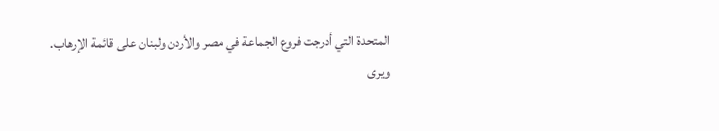المتحدة التي أدرجت فروع الجماعة في مصر والأردن ولبنان على قائمة الإرهاب.
ويرى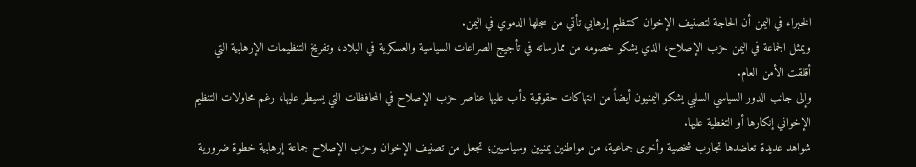الخبراء في اليمن أن الحاجة لتصنيف الإخوان كتنظيم إرهابي تأتي من سجلها الدموي في اليمن.
ويمثل الجماعة في اليمن حزب الإصلاح، الذي يشكو خصومه من ممارساته في تأجيج الصراعات السياسية والعسكرية في البلاد، وتفريخ التنظيمات الإرهابية التي أقلقت الأمن العام.
وإلى جانب الدور السياسي السلبي يشكو اليمنيون أيضاً من انتهاكات حقوقية دأب عليها عناصر حزب الإصلاح في المحافظات التي يسيطر عليها، رغم محاولات التنظيم الإخواني إنكارها أو التغطية عليها.
شواهد عديدة تعاضدها تجارب شخصية وأخرى جماعية، من مواطنين يمنيين وسياسيين؛ تجعل من تصنيف الإخوان وحزب الإصلاح جماعة إرهابية خطوة ضرورية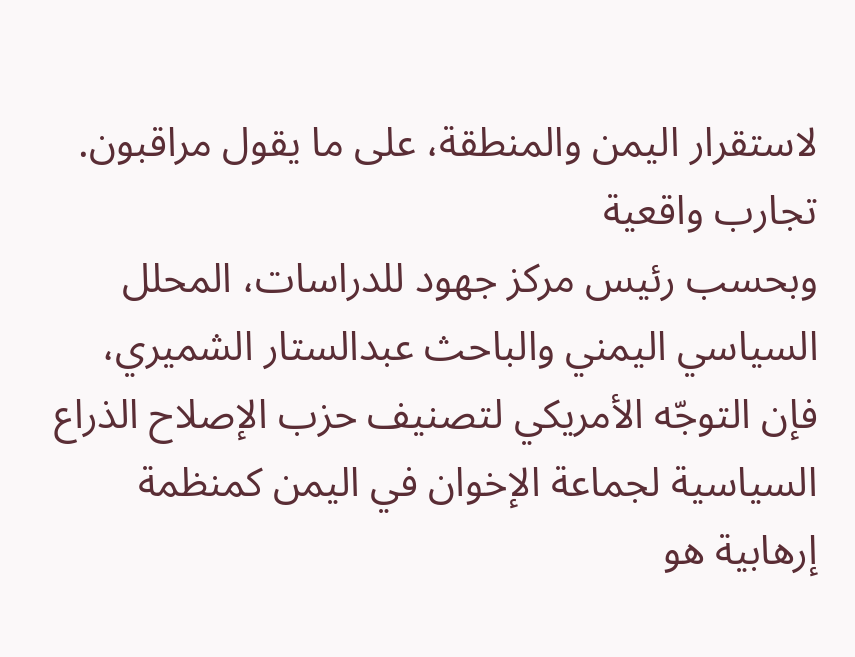لاستقرار اليمن والمنطقة، على ما يقول مراقبون.
تجارب واقعية
وبحسب رئيس مركز جهود للدراسات، المحلل السياسي اليمني والباحث عبدالستار الشميري، فإن التوجّه الأمريكي لتصنيف حزب الإصلاح الذراع السياسية لجماعة الإخوان في اليمن كمنظمة إرهابية هو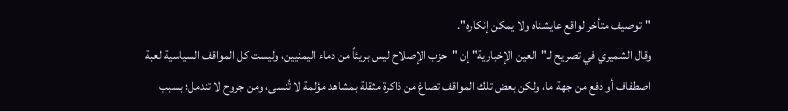"توصيف متأخر لواقع عايشناه ولا يمكن إنكاره".
وقال الشميري في تصريح لـ"العين الإخبارية" إن "حزب الإصلاح ليس بريئاً من دماء اليمنيين، وليست كل المواقف السياسية لعبة اصطفاف أو دفع من جهة ما، ولكن بعض تلك المواقف تصاغ من ذاكرة مثقلة بمشاهد مؤلمة لا تُنسى، ومن جروح لا تندمل؛ بسبب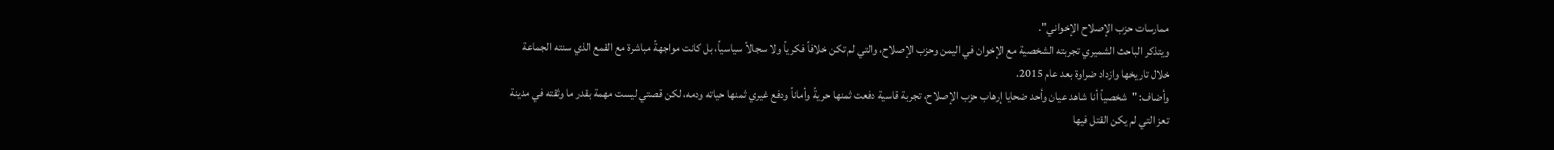ممارسات حزب الإصلاح الإخواني".
ويتذكر الباحث الشميري تجربته الشخصية مع الإخوان في اليمن وحزب الإصلاح، والتي لم تكن خلافاً فكرياً ولا سجالاً سياسياً، بل كانت مواجهةً مباشرة مع القمع الذي سنته الجماعة خلال تاريخها وازداد ضراوة بعد عام 2015.
وأضاف: "شخصياً أنا شاهد عيان وأحد ضحايا إرهاب حزب الإصلاح، تجربة قاسية دفعت ثمنها حريةً وأماناً ودفع غيري ثمنها حياته ودمه، لكن قصتي ليست مهمة بقدر ما وثقته في مدينة تعز التي لم يكن القتل فيها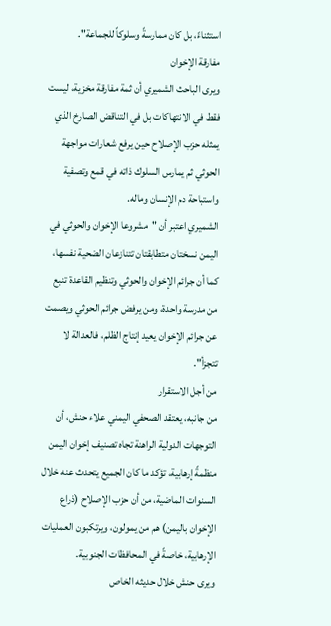استثناءً، بل كان ممارسةً وسلوكاً للجماعة".
مفارقة الإخوان
ويرى الباحث الشميري أن ثمة مفارقة مخزية، ليست فقط في الانتهاكات بل في التناقض الصارخ الذي يمثله حزب الإصلاح حين يرفع شعارات مواجهة الحوثي ثم يمارس السلوك ذاته في قمع وتصفية واستباحة دم الإنسان وماله.
الشميري اعتبر أن "مشروعا الإخوان والحوثي في اليمن نسختان متطابقتان تتنازعان الضحية نفسها، كما أن جرائم الإخوان والحوثي وتنظيم القاعدة تنبع من مدرسة واحدة، ومن يرفض جرائم الحوثي ويصمت عن جرائم الإخوان يعيد إنتاج الظلم، فالعدالة لا تتجزأ".
من أجل الاستقرار
من جانبه، يعتقد الصحفي اليمني علاء حنش، أن التوجهات الدولية الراهنة تجاه تصنيف إخوان اليمن منظمةً إرهابية، تؤكد ما كان الجميع يتحدث عنه خلال السنوات الماضية، من أن حزب الإصلاح (ذراع الإخوان باليمن) هم من يمولون، ويرتكبون العمليات الإرهابية، خاصةً في المحافظات الجنوبية.
ويرى حنش خلال حديثه الخاص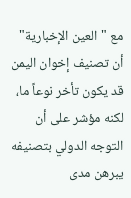مع "العين الإخبارية" أن تصنيف إخوان اليمن قد يكون تأخر نوعاً ما، لكنه مؤشر على أن التوجه الدولي بتصنيفه يبرهن مدى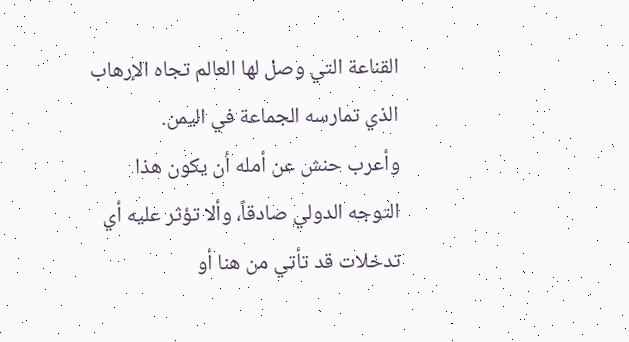القناعة التي وصل لها العالم تجاه الإرهاب الذي تمارسه الجماعة في اليمن.
وأعرب حنش عن أمله أن يكون هذا التوجه الدولي صادقاً، وألا تؤثر عليه أي تدخلات قد تأتي من هنا أو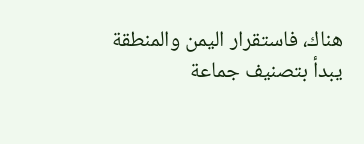هناك، فاستقرار اليمن والمنطقة يبدأ بتصنيف جماعة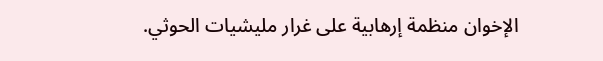الإخوان منظمة إرهابية على غرار مليشيات الحوثي.